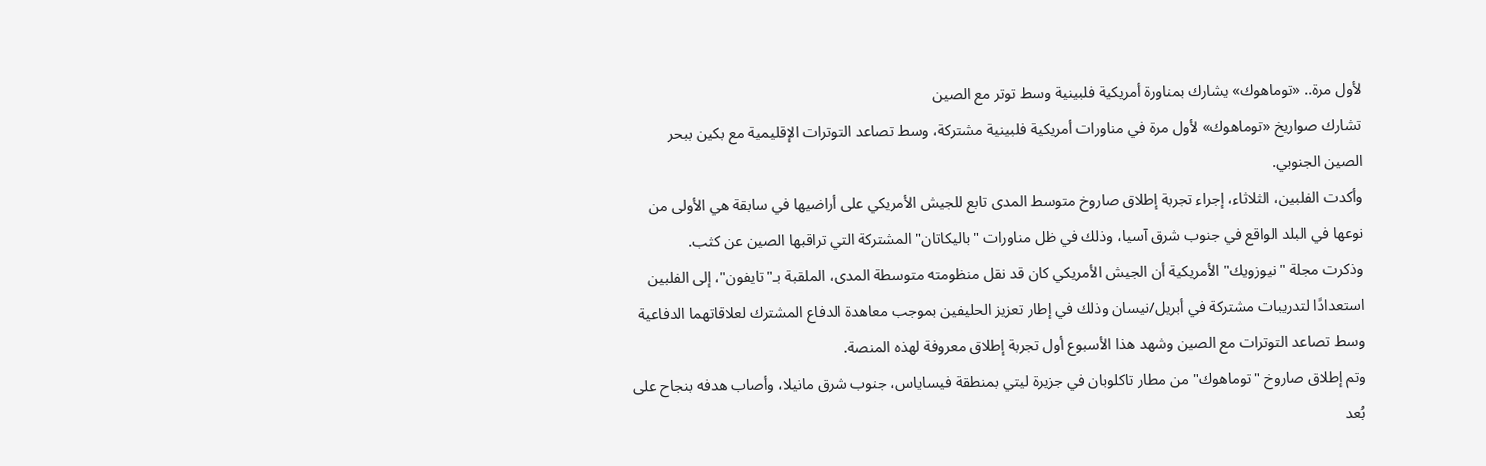لأول مرة.. «توماهوك» يشارك بمناورة أمريكية فلبينية وسط توتر مع الصين
تشارك صواريخ «توماهوك» لأول مرة في مناورات أمريكية فلبينية مشتركة، وسط تصاعد التوترات الإقليمية مع بكين ببحر الصين الجنوبي.
وأكدت الفلبين، الثلاثاء، إجراء تجربة إطلاق صاروخ متوسط المدى تابع للجيش الأمريكي على أراضيها في سابقة هي الأولى من نوعها في البلد الواقع في جنوب شرق آسيا، وذلك في ظل مناورات "باليكاتان" المشتركة التي تراقبها الصين عن كثب.
وذكرت مجلة "نيوزويك" الأمريكية أن الجيش الأمريكي كان قد نقل منظومته متوسطة المدى، الملقبة بـ"تايفون"، إلى الفلبين استعدادًا لتدريبات مشتركة في أبريل/نيسان وذلك في إطار تعزيز الحليفين بموجب معاهدة الدفاع المشترك لعلاقاتهما الدفاعية وسط تصاعد التوترات مع الصين وشهد هذا الأسبوع أول تجربة إطلاق معروفة لهذه المنصة.
وتم إطلاق صاروخ "توماهوك" من مطار تاكلوبان في جزيرة ليتي بمنطقة فيساياس، جنوب شرق مانيلا، وأصاب هدفه بنجاح على بُعد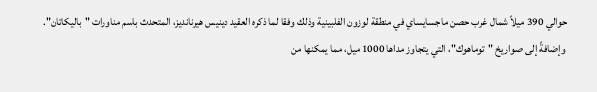حوالي 390 ميلاً شمال غرب حصن ماجسايساي في منطقة لوزون الفلبينية وذلك وفقا لما ذكره العقيد دينيس هيرنانديز، المتحدث باسم مناورات "باليكاتان".
وإضافةً إلى صواريخ "توماهوك"، التي يتجاوز مداها 1000 ميل، مما يمكنها من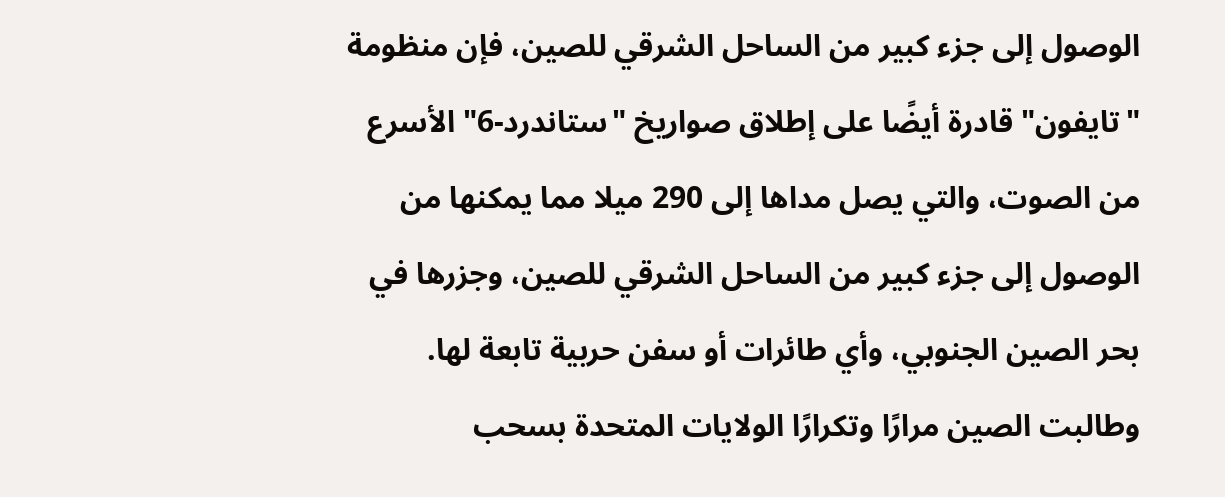الوصول إلى جزء كبير من الساحل الشرقي للصين، فإن منظومة "تايفون" قادرة أيضًا على إطلاق صواريخ "ستاندرد-6" الأسرع من الصوت، والتي يصل مداها إلى 290 ميلا مما يمكنها من الوصول إلى جزء كبير من الساحل الشرقي للصين، وجزرها في بحر الصين الجنوبي، وأي طائرات أو سفن حربية تابعة لها.
وطالبت الصين مرارًا وتكرارًا الولايات المتحدة بسحب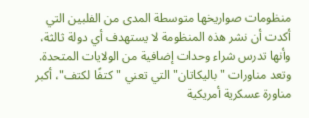منظومات صواريخها متوسطة المدى من الفلبين التي أكدت أن نشر هذه المنظومة لا يستهدف أي دولة ثالثة، وأنها تدرس شراء وحدات إضافية من الولايات المتحدة.
وتعد مناورات "باليكاتان" التي تعني "كتفًا لكتف"، أكبر مناورة عسكرية أمريكية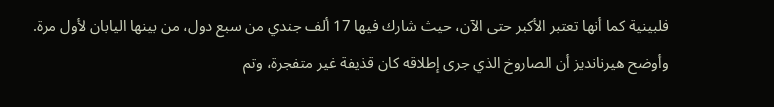فلبينية كما أنها تعتبر الأكبر حتى الآن، حيث شارك فيها 17 ألف جندي من سبع دول، من بينها اليابان لأول مرة.
وأوضح هيرنانديز أن الصاروخ الذي جرى إطلاقه كان قذيفة غير متفجرة، وتم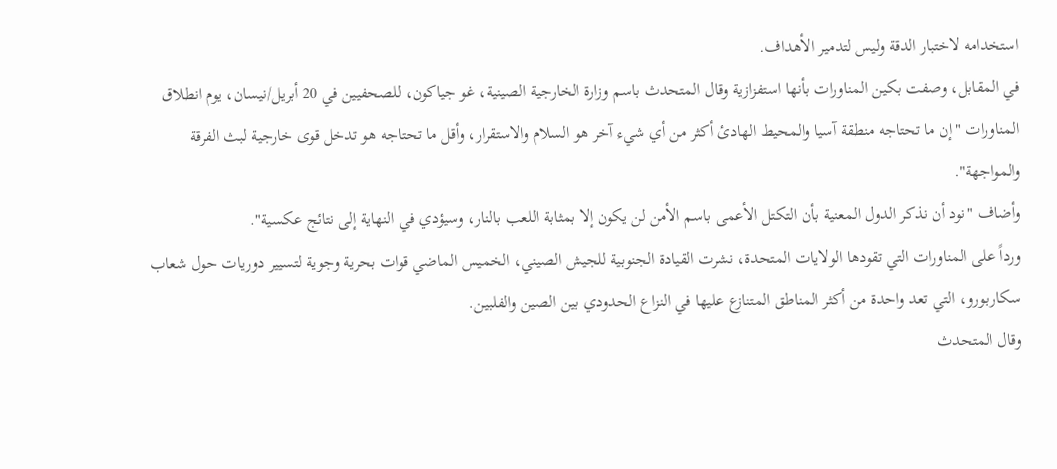استخدامه لاختبار الدقة وليس لتدمير الأهداف.
في المقابل، وصفت بكين المناورات بأنها استفزازية وقال المتحدث باسم وزارة الخارجية الصينية، غو جياكون، للصحفيين في 20 أبريل/نيسان، يوم انطلاق المناورات "إن ما تحتاجه منطقة آسيا والمحيط الهادئ أكثر من أي شيء آخر هو السلام والاستقرار، وأقل ما تحتاجه هو تدخل قوى خارجية لبث الفرقة والمواجهة".
وأضاف "نود أن نذكر الدول المعنية بأن التكتل الأعمى باسم الأمن لن يكون إلا بمثابة اللعب بالنار، وسيؤدي في النهاية إلى نتائج عكسية".
ورداً على المناورات التي تقودها الولايات المتحدة، نشرت القيادة الجنوبية للجيش الصيني، الخميس الماضي قوات بحرية وجوية لتسيير دوريات حول شعاب سكاربورو، التي تعد واحدة من أكثر المناطق المتنازع عليها في النزاع الحدودي بين الصين والفلبين.
وقال المتحدث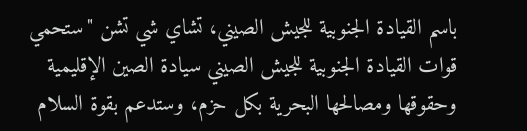باسم القيادة الجنوبية للجيش الصيني، تشاي شي تشن "ستحمي قوات القيادة الجنوبية للجيش الصيني سيادة الصين الإقليمية وحقوقها ومصالحها البحرية بكل حزم، وستدعم بقوة السلام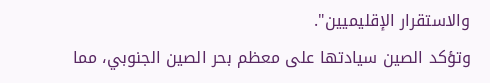والاستقرار الإقليميين".
وتؤكد الصين سيادتها على معظم بحر الصين الجنوبي، مما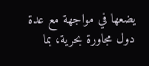يضعها في مواجهة مع عدة دول مجاورة بحرية، بما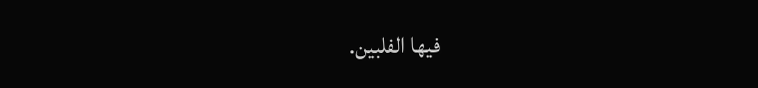فيها الفلبين.